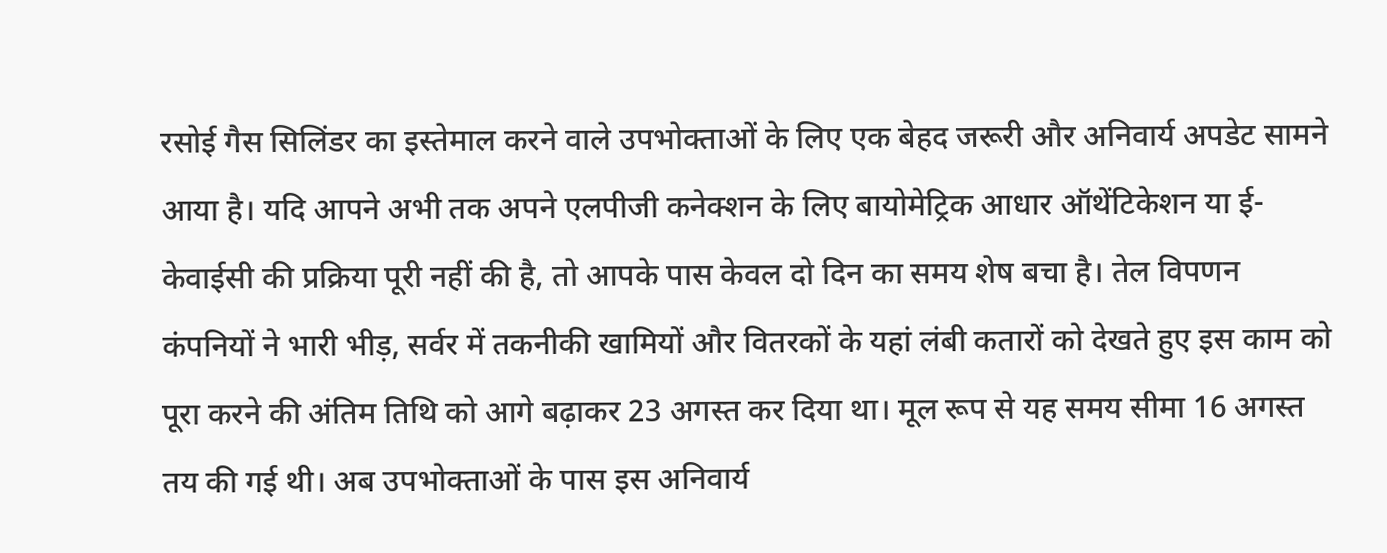रसोई गैस सिलिंडर का इस्तेमाल करने वाले उपभोक्ताओं के लिए एक बेहद जरूरी और अनिवार्य अपडेट सामने आया है। यदि आपने अभी तक अपने एलपीजी कनेक्शन के लिए बायोमेट्रिक आधार ऑथेंटिकेशन या ई-केवाईसी की प्रक्रिया पूरी नहीं की है, तो आपके पास केवल दो दिन का समय शेष बचा है। तेल विपणन कंपनियों ने भारी भीड़, सर्वर में तकनीकी खामियों और वितरकों के यहां लंबी कतारों को देखते हुए इस काम को पूरा करने की अंतिम तिथि को आगे बढ़ाकर 23 अगस्त कर दिया था। मूल रूप से यह समय सीमा 16 अगस्त तय की गई थी। अब उपभोक्ताओं के पास इस अनिवार्य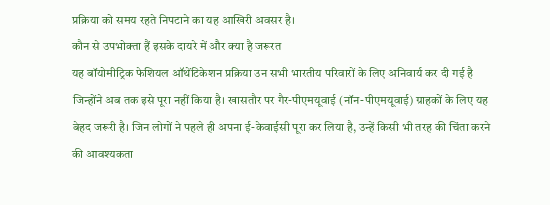प्रक्रिया को समय रहते निपटाने का यह आखिरी अवसर है।
कौन से उपभोक्ता हैं इसके दायरे में और क्या है जरूरत
यह बॉयोमीट्रिक फेशियल ऑथेंटिकेशन प्रक्रिया उन सभी भारतीय परिवारों के लिए अनिवार्य कर दी गई है जिन्होंने अब तक इसे पूरा नहीं किया है। खासतौर पर गैर-पीएमयूवाई (नॉन-पीएमयूवाई) ग्राहकों के लिए यह बेहद जरूरी है। जिन लोगों ने पहले ही अपना ई-केवाईसी पूरा कर लिया है, उन्हें किसी भी तरह की चिंता करने की आवश्यकता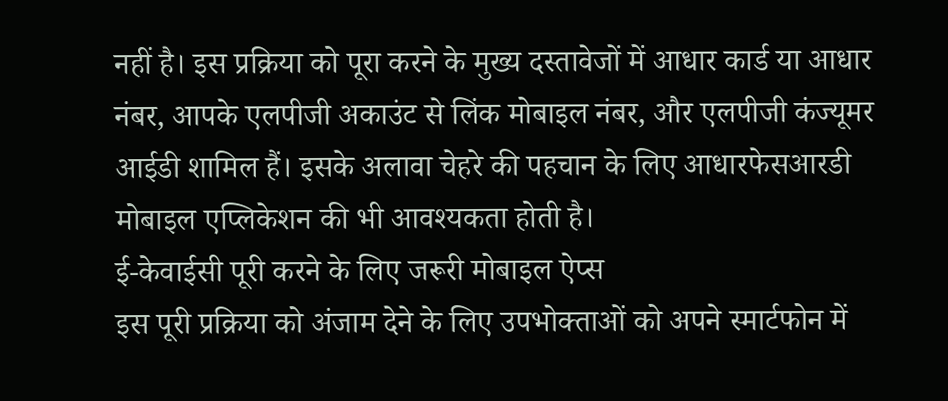नहीं है। इस प्रक्रिया को पूरा करने के मुख्य दस्तावेजों में आधार कार्ड या आधार नंबर, आपके एलपीजी अकाउंट से लिंक मोबाइल नंबर, और एलपीजी कंज्यूमर आईडी शामिल हैं। इसके अलावा चेहरे की पहचान के लिए आधारफेसआरडी मोबाइल एप्लिकेशन की भी आवश्यकता होती है।
ई-केवाईसी पूरी करने के लिए जरूरी मोबाइल ऐप्स
इस पूरी प्रक्रिया को अंजाम देने के लिए उपभोक्ताओं को अपने स्मार्टफोन में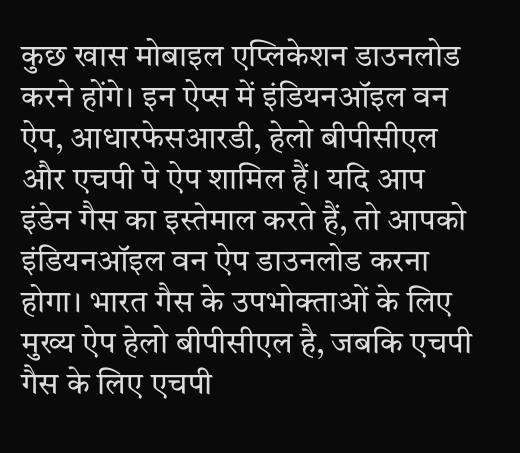कुछ खास मोबाइल एप्लिकेशन डाउनलोड करने होंगे। इन ऐप्स में इंडियनऑइल वन ऐप, आधारफेसआरडी, हेलो बीपीसीएल और एचपी पे ऐप शामिल हैं। यदि आप इंडेन गैस का इस्तेमाल करते हैं, तो आपको इंडियनऑइल वन ऐप डाउनलोड करना होगा। भारत गैस के उपभोक्ताओं के लिए मुख्य ऐप हेलो बीपीसीएल है, जबकि एचपी गैस के लिए एचपी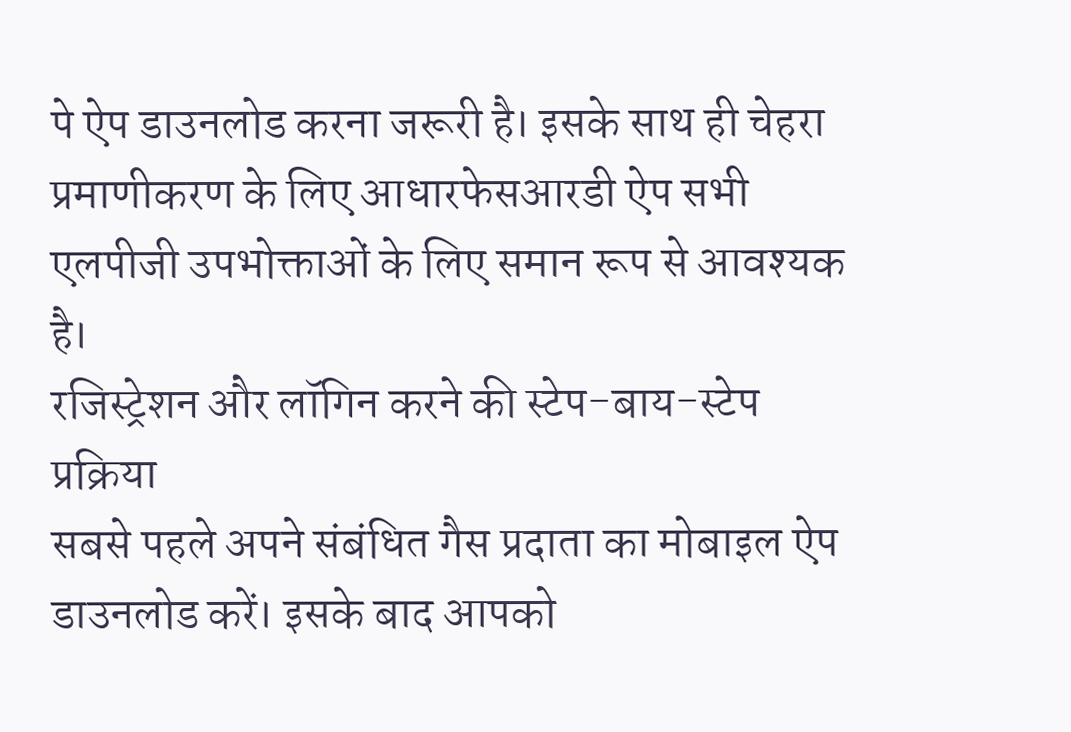पे ऐप डाउनलोड करना जरूरी है। इसके साथ ही चेहरा प्रमाणीकरण के लिए आधारफेसआरडी ऐप सभी एलपीजी उपभोक्ताओं के लिए समान रूप से आवश्यक है।
रजिस्ट्रेशन और लॉगिन करने की स्टेप-बाय-स्टेप प्रक्रिया
सबसे पहले अपने संबंधित गैस प्रदाता का मोबाइल ऐप डाउनलोड करें। इसके बाद आपको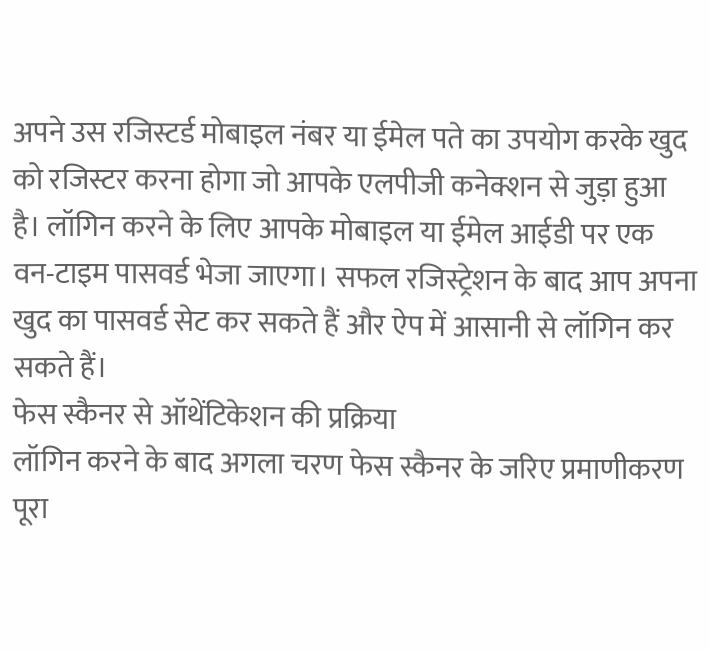अपने उस रजिस्टर्ड मोबाइल नंबर या ईमेल पते का उपयोग करके खुद को रजिस्टर करना होगा जो आपके एलपीजी कनेक्शन से जुड़ा हुआ है। लॉगिन करने के लिए आपके मोबाइल या ईमेल आईडी पर एक वन-टाइम पासवर्ड भेजा जाएगा। सफल रजिस्ट्रेशन के बाद आप अपना खुद का पासवर्ड सेट कर सकते हैं और ऐप में आसानी से लॉगिन कर सकते हैं।
फेस स्कैनर से ऑथेंटिकेशन की प्रक्रिया
लॉगिन करने के बाद अगला चरण फेस स्कैनर के जरिए प्रमाणीकरण पूरा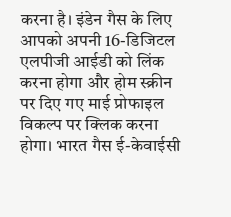करना है। इंडेन गैस के लिए आपको अपनी 16-डिजिटल एलपीजी आईडी को लिंक करना होगा और होम स्क्रीन पर दिए गए माई प्रोफाइल विकल्प पर क्लिक करना होगा। भारत गैस ई-केवाईसी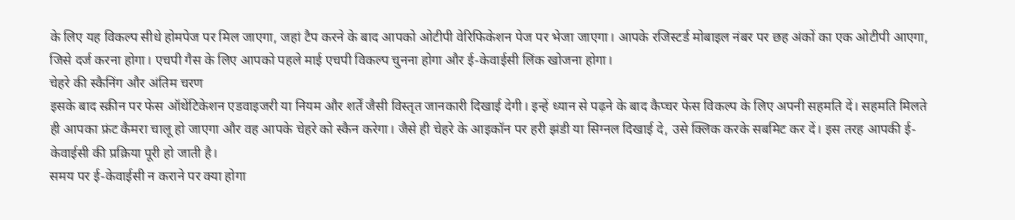के लिए यह विकल्प सीधे होमपेज पर मिल जाएगा, जहां टैप करने के बाद आपको ओटीपी वेरिफिकेशन पेज पर भेजा जाएगा। आपके रजिस्टर्ड मोबाइल नंबर पर छह अंकों का एक ओटीपी आएगा, जिसे दर्ज करना होगा। एचपी गैस के लिए आपको पहले माई एचपी विकल्प चुनना होगा और ई-केवाईसी लिंक खोजना होगा।
चेहरे की स्कैनिंग और अंतिम चरण
इसके बाद स्क्रीन पर फेस ऑथेंटिकेशन एडवाइजरी या नियम और शर्तें जैसी विस्तृत जानकारी दिखाई देगी। इन्हें ध्यान से पढ़ने के बाद कैप्चर फेस विकल्प के लिए अपनी सहमति दें। सहमति मिलते ही आपका फ्रंट कैमरा चालू हो जाएगा और वह आपके चेहरे को स्कैन करेगा। जैसे ही चेहरे के आइकॉन पर हरी झंडी या सिग्नल दिखाई दे, उसे क्लिक करके सबमिट कर दें। इस तरह आपकी ई-केवाईसी की प्रक्रिया पूरी हो जाती है।
समय पर ई-केवाईसी न कराने पर क्या होगा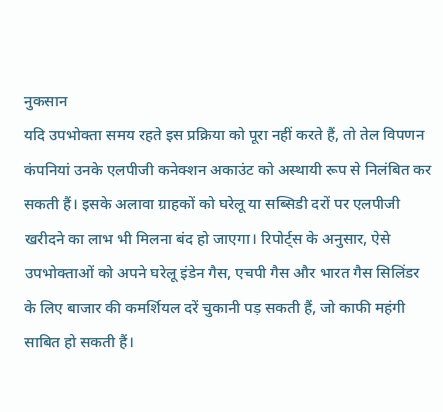नुकसान
यदि उपभोक्ता समय रहते इस प्रक्रिया को पूरा नहीं करते हैं, तो तेल विपणन कंपनियां उनके एलपीजी कनेक्शन अकाउंट को अस्थायी रूप से निलंबित कर सकती हैं। इसके अलावा ग्राहकों को घरेलू या सब्सिडी दरों पर एलपीजी खरीदने का लाभ भी मिलना बंद हो जाएगा। रिपोर्ट्स के अनुसार, ऐसे उपभोक्ताओं को अपने घरेलू इंडेन गैस, एचपी गैस और भारत गैस सिलिंडर के लिए बाजार की कमर्शियल दरें चुकानी पड़ सकती हैं, जो काफी महंगी साबित हो सकती हैं।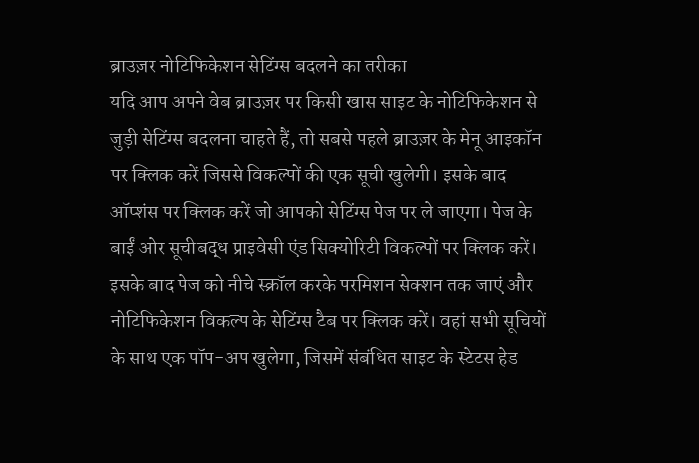ब्राउज़र नोटिफिकेशन सेटिंग्स बदलने का तरीका
यदि आप अपने वेब ब्राउज़र पर किसी खास साइट के नोटिफिकेशन से जुड़ी सेटिंग्स बदलना चाहते हैं, तो सबसे पहले ब्राउज़र के मेनू आइकॉन पर क्लिक करें जिससे विकल्पों की एक सूची खुलेगी। इसके बाद ऑप्शंस पर क्लिक करें जो आपको सेटिंग्स पेज पर ले जाएगा। पेज के बाईं ओर सूचीबद्ध प्राइवेसी एंड सिक्योरिटी विकल्पों पर क्लिक करें। इसके बाद पेज को नीचे स्क्रॉल करके परमिशन सेक्शन तक जाएं और नोटिफिकेशन विकल्प के सेटिंग्स टैब पर क्लिक करें। वहां सभी सूचियों के साथ एक पॉप-अप खुलेगा, जिसमें संबंधित साइट के स्टेटस हेड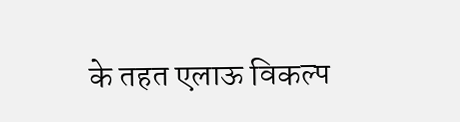के तहत एलाऊ विकल्प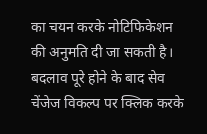का चयन करके नोटिफिकेशन की अनुमति दी जा सकती है। बदलाव पूरे होने के बाद सेव चेंजेज विकल्प पर क्लिक करके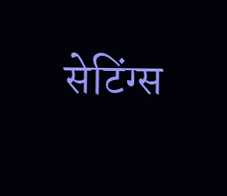सेटिंग्स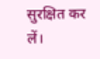सुरक्षित कर लें।